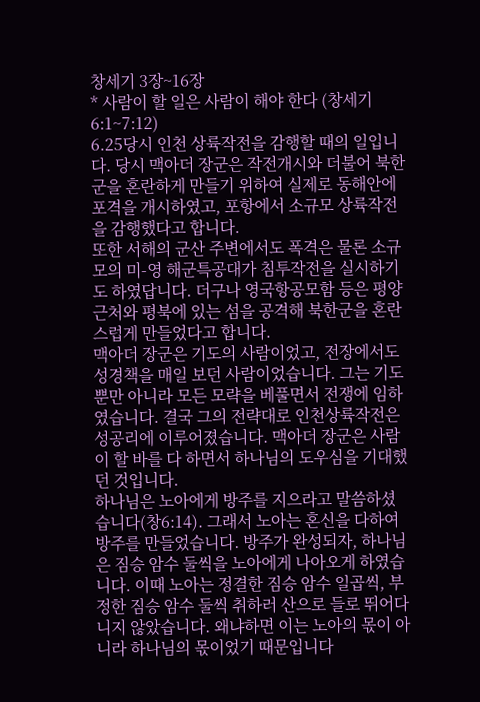창세기 3장~16장
* 사람이 할 일은 사람이 해야 한다 (창세기 6:1~7:12)
6.25당시 인천 상륙작전을 감행할 때의 일입니다. 당시 맥아더 장군은 작전개시와 더불어 북한군을 혼란하게 만들기 위하여 실제로 동해안에 포격을 개시하였고, 포항에서 소규모 상륙작전을 감행했다고 합니다.
또한 서해의 군산 주변에서도 폭격은 물론 소규모의 미-영 해군특공대가 침투작전을 실시하기도 하였답니다. 더구나 영국항공모함 등은 평양 근처와 평북에 있는 섬을 공격해 북한군을 혼란스럽게 만들었다고 합니다.
맥아더 장군은 기도의 사람이었고, 전장에서도 성경책을 매일 보던 사람이었습니다. 그는 기도뿐만 아니라 모든 모략을 베풀면서 전쟁에 임하였습니다. 결국 그의 전략대로 인천상륙작전은 성공리에 이루어졌습니다. 맥아더 장군은 사람이 할 바를 다 하면서 하나님의 도우심을 기대했던 것입니다.
하나님은 노아에게 방주를 지으라고 말씀하셨습니다(창6:14). 그래서 노아는 혼신을 다하여 방주를 만들었습니다. 방주가 완성되자, 하나님은 짐승 암수 둘씩을 노아에게 나아오게 하였습니다. 이때 노아는 정결한 짐승 암수 일곱씩, 부정한 짐승 암수 둘씩 취하러 산으로 들로 뛰어다니지 않았습니다. 왜냐하면 이는 노아의 몫이 아니라 하나님의 몫이었기 때문입니다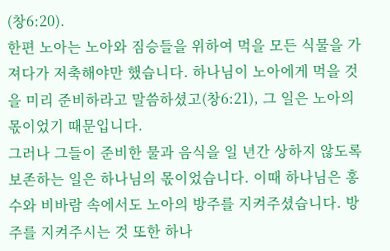(창6:20).
한편 노아는 노아와 짐승들을 위하여 먹을 모든 식물을 가져다가 저축해야만 했습니다. 하나님이 노아에게 먹을 것을 미리 준비하라고 말씀하셨고(창6:21), 그 일은 노아의 몫이었기 때문입니다.
그러나 그들이 준비한 물과 음식을 일 년간 상하지 않도록 보존하는 일은 하나님의 몫이었습니다. 이때 하나님은 홍수와 비바람 속에서도 노아의 방주를 지켜주셨습니다. 방주를 지켜주시는 것 또한 하나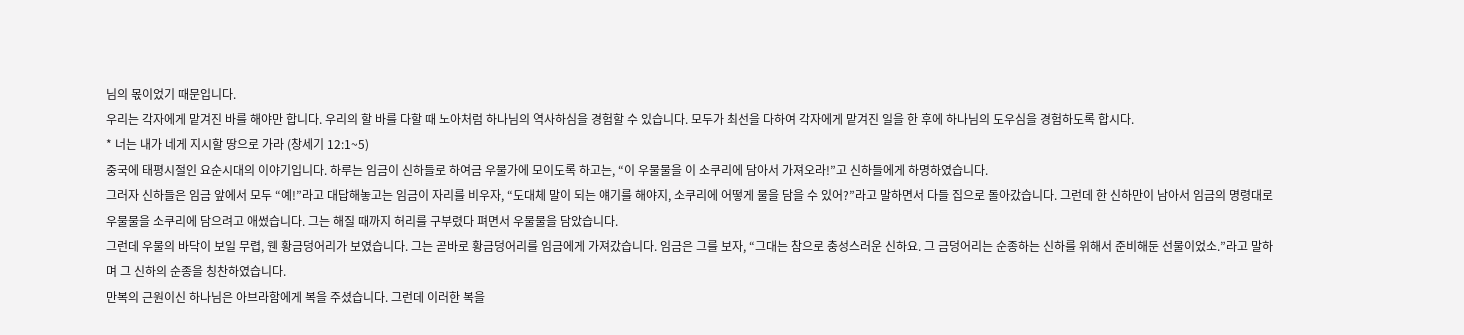님의 몫이었기 때문입니다.
우리는 각자에게 맡겨진 바를 해야만 합니다. 우리의 할 바를 다할 때 노아처럼 하나님의 역사하심을 경험할 수 있습니다. 모두가 최선을 다하여 각자에게 맡겨진 일을 한 후에 하나님의 도우심을 경험하도록 합시다.
* 너는 내가 네게 지시할 땅으로 가라 (창세기 12:1~5)
중국에 태평시절인 요순시대의 이야기입니다. 하루는 임금이 신하들로 하여금 우물가에 모이도록 하고는, “이 우물물을 이 소쿠리에 담아서 가져오라!”고 신하들에게 하명하였습니다.
그러자 신하들은 임금 앞에서 모두 “예!”라고 대답해놓고는 임금이 자리를 비우자, “도대체 말이 되는 얘기를 해야지, 소쿠리에 어떻게 물을 담을 수 있어?”라고 말하면서 다들 집으로 돌아갔습니다. 그런데 한 신하만이 남아서 임금의 명령대로 우물물을 소쿠리에 담으려고 애썼습니다. 그는 해질 때까지 허리를 구부렸다 펴면서 우물물을 담았습니다.
그런데 우물의 바닥이 보일 무렵, 웬 황금덩어리가 보였습니다. 그는 곧바로 황금덩어리를 임금에게 가져갔습니다. 임금은 그를 보자, “그대는 참으로 충성스러운 신하요. 그 금덩어리는 순종하는 신하를 위해서 준비해둔 선물이었소.”라고 말하며 그 신하의 순종을 칭찬하였습니다.
만복의 근원이신 하나님은 아브라함에게 복을 주셨습니다. 그런데 이러한 복을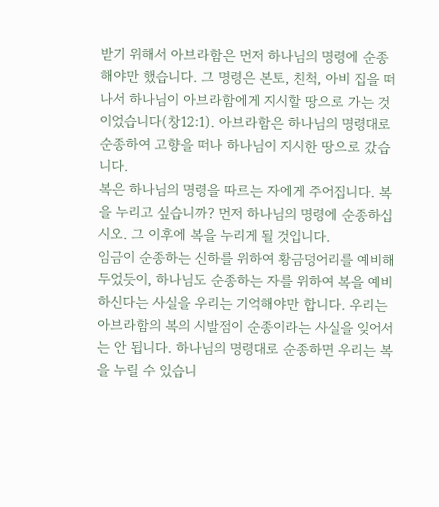받기 위해서 아브라함은 먼저 하나님의 명령에 순종해야만 했습니다. 그 명령은 본토, 친척, 아비 집을 떠나서 하나님이 아브라함에게 지시할 땅으로 가는 것이었습니다(창12:1). 아브라함은 하나님의 명령대로 순종하여 고향을 떠나 하나님이 지시한 땅으로 갔습니다.
복은 하나님의 명령을 따르는 자에게 주어집니다. 복을 누리고 싶습니까? 먼저 하나님의 명령에 순종하십시오. 그 이후에 복을 누리게 될 것입니다.
임금이 순종하는 신하를 위하여 황금덩어리를 예비해두었듯이, 하나님도 순종하는 자를 위하여 복을 예비하신다는 사실을 우리는 기억해야만 합니다. 우리는 아브라함의 복의 시발점이 순종이라는 사실을 잊어서는 안 됩니다. 하나님의 명령대로 순종하면 우리는 복을 누릴 수 있습니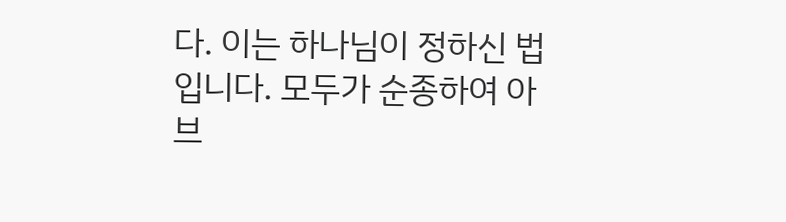다. 이는 하나님이 정하신 법입니다. 모두가 순종하여 아브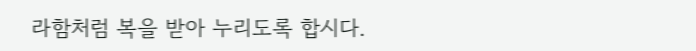라함처럼 복을 받아 누리도록 합시다.